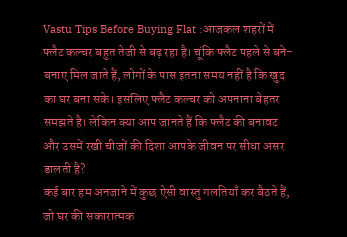Vastu Tips Before Buying Flat :आजकल शहरों में फ्लैट कल्चर बहुत तेजी से बढ़ रहा है। चूंकि फ्लैट पहले से बने-बनाए मिल जाते हैं, लोगों के पास इतना समय नहीं है कि खुद का घर बना सके। इसलिए फ्लैट कल्चर को अपनाना बेहतर समझते है। लेकिन क्या आप जानते हैं कि फ्लैट की बनावट और उसमें रखी चीजों की दिशा आपके जीवन पर सीधा असर डालती है?
कई बार हम अनजाने में कुछ ऐसी वास्तु गलतियाँ कर बैठते हैं, जो घर की सकारात्मक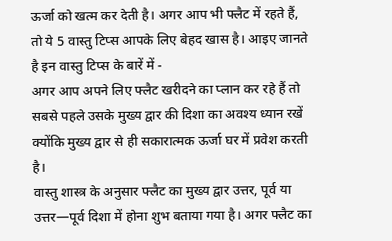ऊर्जा को खत्म कर देती है। अगर आप भी फ्लैट में रहते हैं, तो ये 5 वास्तु टिप्स आपके लिए बेहद खास है। आइए जानते है इन वास्तु टिप्स के बारें में -
अगर आप अपने लिए फ्लैट खरीदने का प्लान कर रहे हैं तो सबसे पहले उसके मुख्य द्वार की दिशा का अवश्य ध्यान रखें क्योंकि मुख्य द्वार से ही सकारात्मक ऊर्जा घर में प्रवेश करती है।
वास्तु शास्त्र के अनुसार फ्लैट का मुख्य द्वार उत्तर, पूर्व या उत्तर—पूर्व दिशा में होना शुभ बताया गया है। अगर फ्लैट का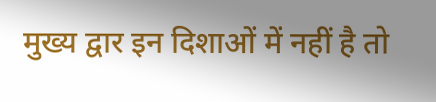मुख्य द्वार इन दिशाओं में नहीं है तो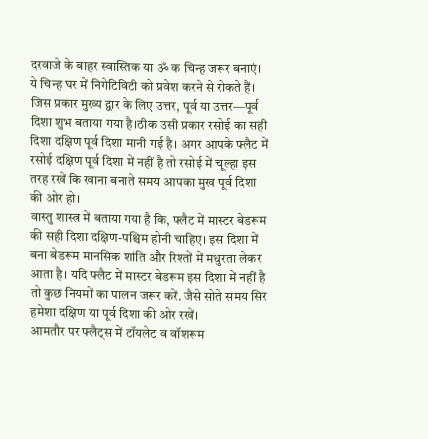दरवाजे के बाहर स्वास्तिक या ॐ क चिन्ह जरूर बनाएं। ये चिन्ह घर में निगेटिविटी को प्रवेश करने से रोकते हैं।
जिस प्रकार मुख्य द्वार के लिए उत्तर, पूर्व या उत्तर—पूर्व दिशा शुभ बताया गया है।ठीक उसी प्रकार रसोई का सही दिशा दक्षिण पूर्व दिशा मानी गई है। अगर आपके फ्लैट में रसोई दक्षिण पूर्व दिशा में नहीं है तो रसोई में चूल्हा इस तरह रखें कि खाना बनाते समय आपका मुख पूर्व दिशा की ओर हो।
वास्तु शास्त्र में बताया गया है कि, फ्लैट में मास्टर बेडरूम की सही दिशा दक्षिण-पश्चिम होनी चाहिए। इस दिशा में बना बेडरूम मानसिक शांति और रिश्तों में मधुरता लेकर आता है। यदि फ्लैट में मास्टर बेडरूम इस दिशा में नहीं है तो कुछ नियमों का पालन जरूर करें. जैसे सोते समय सिर हमेशा दक्षिण या पूर्व दिशा की ओर रखें।
आमतौर पर फ्लैट्स में टॉयलेट व वॉशरूम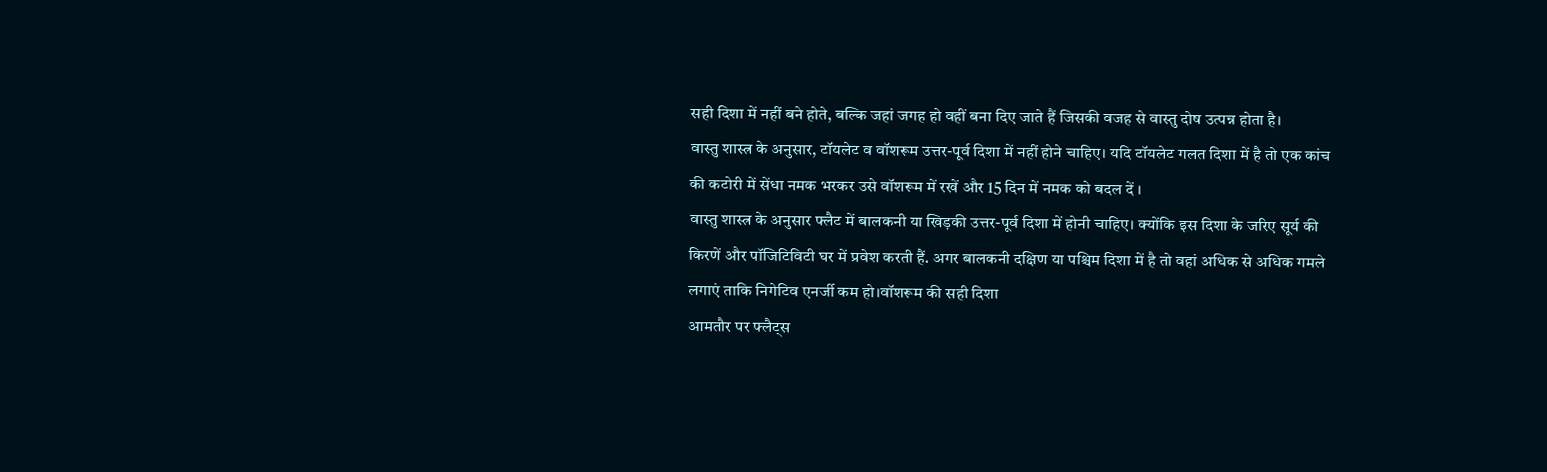सही दिशा में नहीं बने होते, बल्कि जहां जगह हो वहीं बना दिए जाते हैं जिसकी वजह से वास्तु दोष उत्पन्न होता है।
वास्तु शास्त्र के अनुसार, टॉयलेट व वॉशरूम उत्तर-पूर्व दिशा में नहीं होने चाहिए। यदि टॉयलेट गलत दिशा में है तो एक कांच की कटोरी में सेंधा नमक भरकर उसे वॉशरूम में रखें और 15 दिन में नमक को बदल दें ।
वास्तु शास्त्र के अनुसार फ्लैट में बालकनी या खिड़की उत्तर-पूर्व दिशा में होनी चाहिए। क्योंकि इस दिशा के जरिए सूर्य की किरणें और पॉजिटिविटी घर में प्रवेश करती हैं. अगर बालकनी दक्षिण या पश्चिम दिशा में है तो वहां अधिक से अधिक गमले लगाएं ताकि निगेटिव एनर्जी कम हो।वॉशरूम की सही दिशा
आमतौर पर फ्लैट्स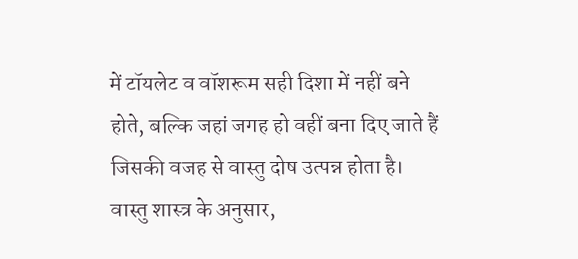में टॉयलेट व वॉशरूम सही दिशा में नहीं बने होते, बल्कि जहां जगह हो वहीं बना दिए जाते हैं जिसकी वजह से वास्तु दोष उत्पन्न होता है।
वास्तु शास्त्र के अनुसार,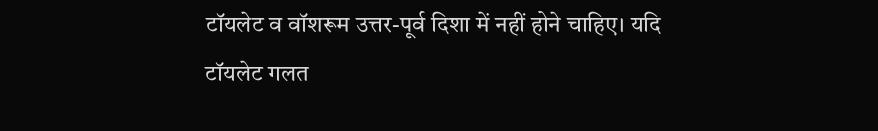टॉयलेट व वॉशरूम उत्तर-पूर्व दिशा में नहीं होने चाहिए। यदि टॉयलेट गलत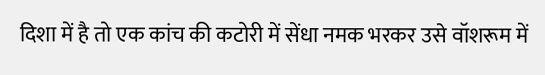दिशा में है तो एक कांच की कटोरी में सेंधा नमक भरकर उसे वॉशरूम में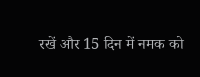रखें और 15 दिन में नमक को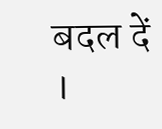बदल दें ।